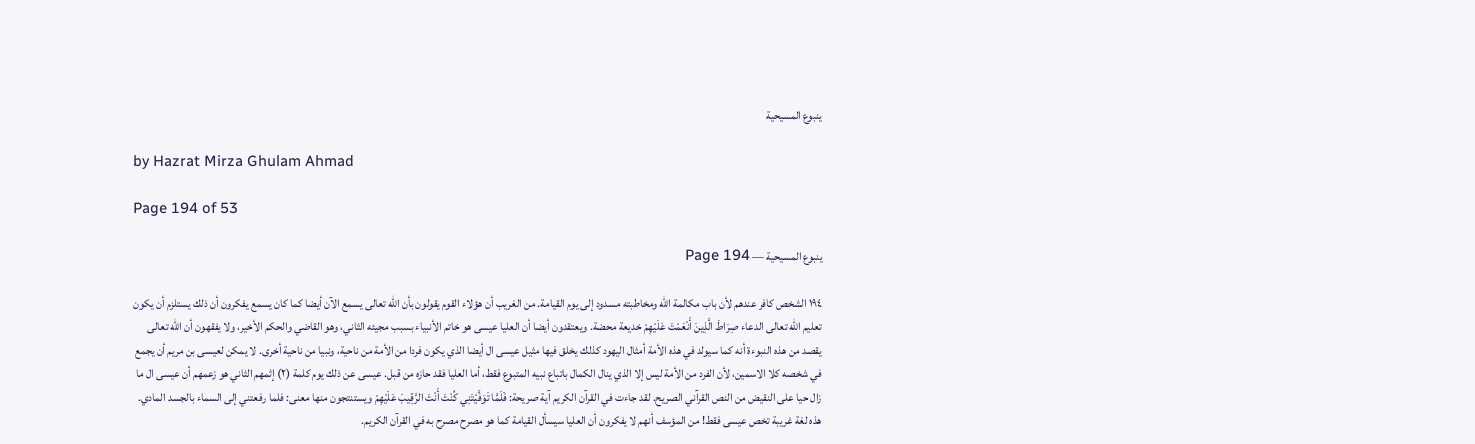ينبوع المسيحية

by Hazrat Mirza Ghulam Ahmad

Page 194 of 53

ينبوع المسيحية — Page 194

١٩٤ الشخص كافر عندهم لأن باب مكالمة الله ومخاطبته مسدود إلى يوم القيامة. من الغريب أن هؤلاء القوم يقولون بأن الله تعالى يسمع الآن أيضا كما كان يسمع يفكرون أن ذلك يستلزم أن يكون تعليم الله تعالى الدعاء صِرَاطَ الَّذِينَ أَنْعَمْتَ عَلَيْهِمْ خديعة محضة. ويعتقدون أيضا أن العليا عیسی هو خاتم الأنبياء بسبب مجيئه الثاني، وهو القاضي والحكم الأخير، ولا يفقهون أن الله تعالى يقصد من هذه النبوءة أنه كما سيولد في هذه الأمة أمثال اليهود كذلك يخلق فيها مثيل عيسى ال أيضا الذي يكون فردا من الأمة من ناحية، ونبيا من ناحية أخرى. لا يمكن لعيسى بن مريم أن يجمع في شخصه كلا الاسمين، لأن الفرد من الأمة ليس إلا الذي ينال الكمال باتباع نبيه المتبوع فقط، أما العليا فقد حازه من قبل. عیسی عن ذلك يوم كلمة (۲) إثمهم الثاني هو زعمهم أن عيسى ال ما زال حيا على النقيض من النص القرآني الصريح. لقد جاءت في القرآن الكريم آية صريحة: فَلَمَّا تَوَفَّيْتَنِي كُنْتَ أَنْتَ الرَّقِيبَ عَلَيْهِمْ ويستنتجون منها معنى: فلما رفعتني إلى السماء بالجسد المادي. هذه لغة غريبة تخص عيسى فقط! من المؤسف أنهم لا يفكرون أن العليا سيسأل القيامة كما هو مصرح مصرح به في القرآن الكريم.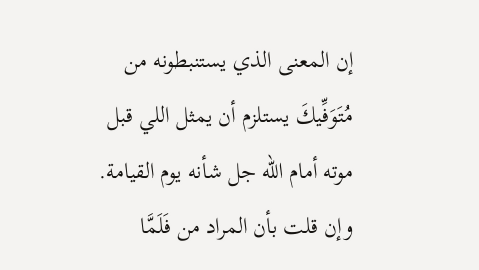إن المعنى الذي يستنبطونه من مُتَوَفِّيكَ يستلزم أن يمثل اللي قبل موته أمام الله جل شأنه يوم القيامة. وإن قلت بأن المراد من فَلَمَّا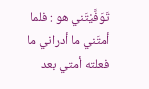تَوَفَّيْتَني هو : فلما أمتَني ما أدراني ما فعلته أمتي بعد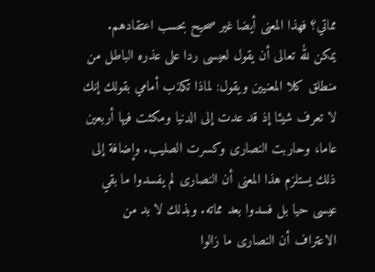مماتي؟ فهذا المعنى أيضا غير صحيح بحسب اعتقادهم. يمكن لله تعالى أن يقول لعيسى ردا على عذره الباطل من منطلق كلا المعنيين ويقول: لماذا تكذب أمامي بقولك إنك لا تعرف شيئا إذ قد عدت إلى الدنيا ومكثت فيها أربعين عاما، وحاربت النصارى وكسرت الصليب. وإضافة إلى ذلك يستلزم هذا المعنى أن النصارى لم يفسدوا ما بقي عيسى حيا بل فسدوا بعد مماته. وبذلك لا بد من الاعتراف أن النصارى ما زالوا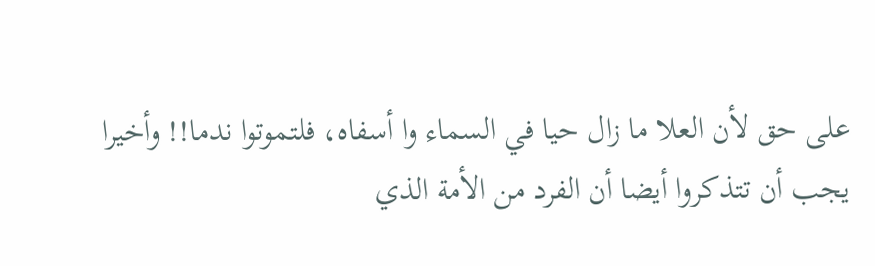على حق لأن العلا ما زال حيا في السماء وا أسفاه، فلتموتوا ندما!! وأخيرا يجب أن تتذكروا أيضا أن الفرد من الأمة الذي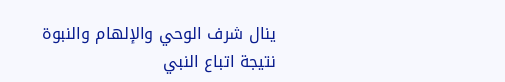ينال شرف الوحي والإلهام والنبوة نتيجة اتباع النبي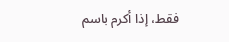فقط، إذا أكرم باسم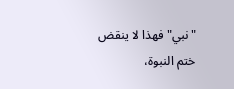"نبي" فهذا لا ينقض ختم النبوة،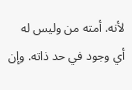لأنه. أمته من وليس له أي وجود في حد ذاته. وإن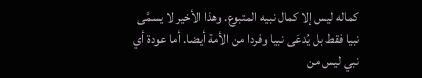كماله ليس إلا كمال نبيه المتبوع. وهذا الأخير لا يسمَّى نبيا فقط بل يُدعَى نبيا وفردا من الأمة أيضا. أما عودة أي نبي ليس من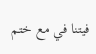فيتنا في مع ختم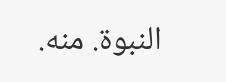النبوة. منه.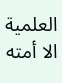العلمية الا أمته